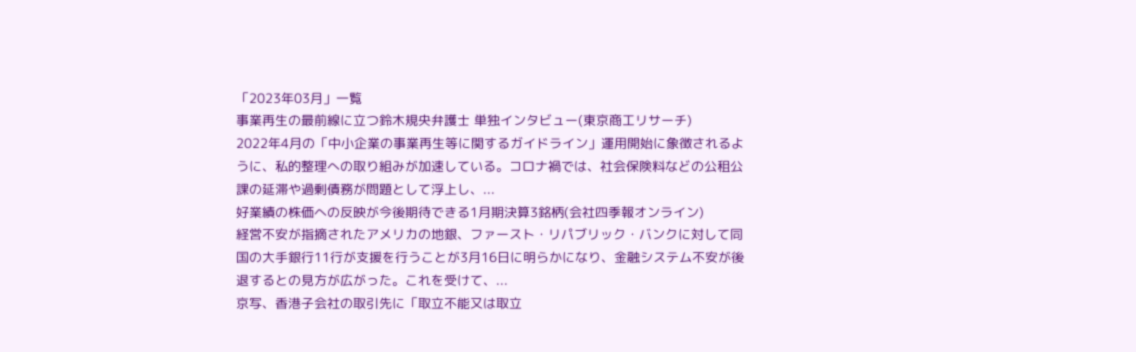「2023年03月」一覧
事業再生の最前線に立つ鈴木規央弁護士 単独インタビュー(東京商工リサーチ)
2022年4月の「中小企業の事業再生等に関するガイドライン」運用開始に象徴されるように、私的整理への取り組みが加速している。コロナ禍では、社会保険料などの公租公課の延滞や過剰債務が問題として浮上し、...
好業績の株価への反映が今後期待できる1月期決算3銘柄(会社四季報オンライン)
経営不安が指摘されたアメリカの地銀、ファースト・リパブリック・バンクに対して同国の大手銀行11行が支援を行うことが3月16日に明らかになり、金融システム不安が後退するとの見方が広がった。これを受けて、...
京写、香港子会社の取引先に「取立不能又は取立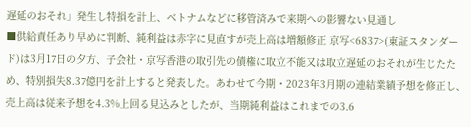遅延のおそれ」発生し特損を計上、ベトナムなどに移管済みで来期への影響ない見通し
■供給責任あり早めに判断、純利益は赤字に見直すが売上高は増額修正 京写<6837>(東証スタンダード)は3月17日の夕方、子会社・京写香港の取引先の債権に取立不能又は取立遅延のおそれが生じたため、特別損失8.37億円を計上すると発表した。あわせて今期・2023年3月期の連結業績予想を修正し、売上高は従来予想を4.3%上回る見込みとしたが、当期純利益はこれまでの3.6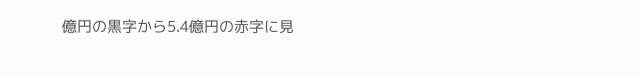億円の黒字から5.4億円の赤字に見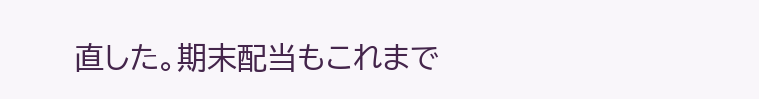直した。期末配当もこれまで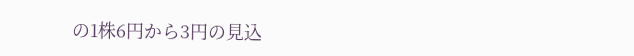の1株6円から3円の見込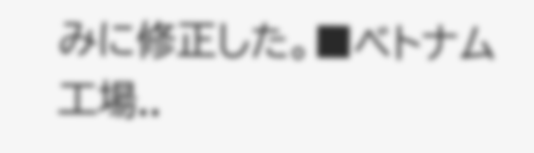みに修正した。■ベトナム工場..